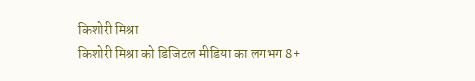किशोरी मिश्रा
किशोरी मिश्रा को डिजिटल मीडिया का लगभग 8+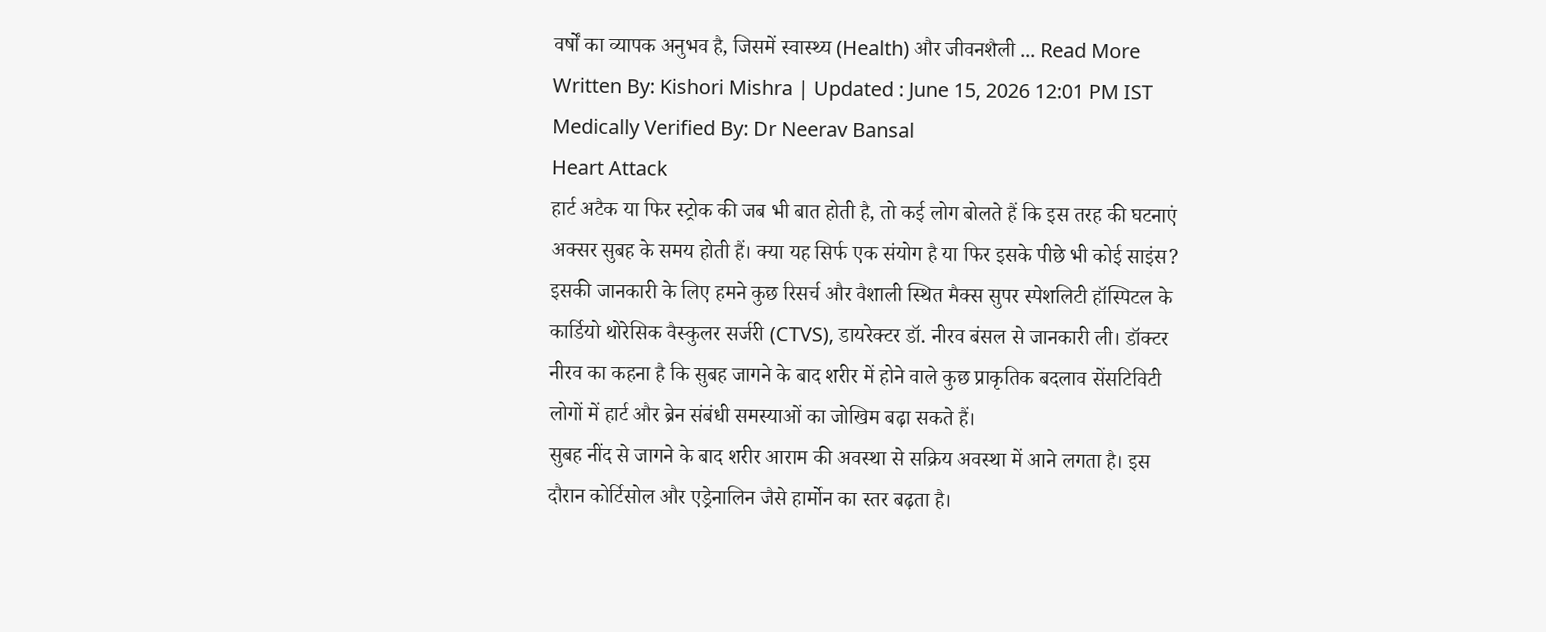वर्षों का व्यापक अनुभव है, जिसमें स्वास्थ्य (Health) और जीवनशैली ... Read More
Written By: Kishori Mishra | Updated : June 15, 2026 12:01 PM IST
Medically Verified By: Dr Neerav Bansal
Heart Attack
हार्ट अटैक या फिर स्ट्रोक की जब भी बात होती है, तो कई लोग बोलते हैं कि इस तरह की घटनाएं अक्सर सुबह के समय होती हैं। क्या यह सिर्फ एक संयोग है या फिर इसके पीछे भी कोई साइंस? इसकी जानकारी के लिए हमने कुछ रिसर्च और वैशाली स्थित मैक्स सुपर स्पेशलिटी हॉस्पिटल के कार्डियो थोरेसिक वैस्कुलर सर्जरी (CTVS), डायरेक्टर डॉ. नीरव बंसल से जानकारी ली। डॉक्टर नीरव का कहना है कि सुबह जागने के बाद शरीर में होने वाले कुछ प्राकृतिक बदलाव सेंसटिविटी लोगों में हार्ट और ब्रेन संबंधी समस्याओं का जोखिम बढ़ा सकते हैं।
सुबह नींद से जागने के बाद शरीर आराम की अवस्था से सक्रिय अवस्था में आने लगता है। इस दौरान कोर्टिसोल और एड्रेनालिन जैसे हार्मोन का स्तर बढ़ता है।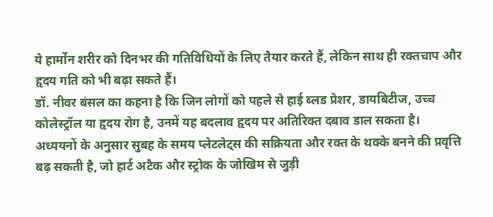ये हार्मोन शरीर को दिनभर की गतिविधियों के लिए तैयार करते हैं, लेकिन साथ ही रक्तचाप और हृदय गति को भी बढ़ा सकते हैं।
डॉ. नीवर बंसल का कहना है कि जिन लोगों को पहले से हाई ब्लड प्रेशर, डायबिटीज, उच्च कोलेस्ट्रॉल या हृदय रोग है, उनमें यह बदलाव हृदय पर अतिरिक्त दबाव डाल सकता है।
अध्ययनों के अनुसार सुबह के समय प्लेटलेट्स की सक्रियता और रक्त के थक्के बनने की प्रवृत्ति बढ़ सकती है, जो हार्ट अटैक और स्ट्रोक के जोखिम से जुड़ी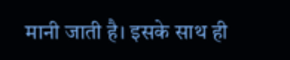मानी जाती है। इसके साथ ही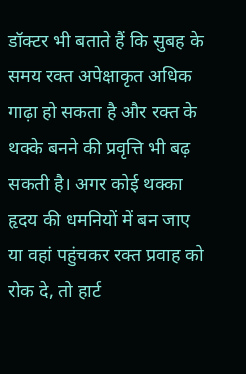डॉक्टर भी बताते हैं कि सुबह के समय रक्त अपेक्षाकृत अधिक गाढ़ा हो सकता है और रक्त के थक्के बनने की प्रवृत्ति भी बढ़ सकती है। अगर कोई थक्का हृदय की धमनियों में बन जाए या वहां पहुंचकर रक्त प्रवाह को रोक दे, तो हार्ट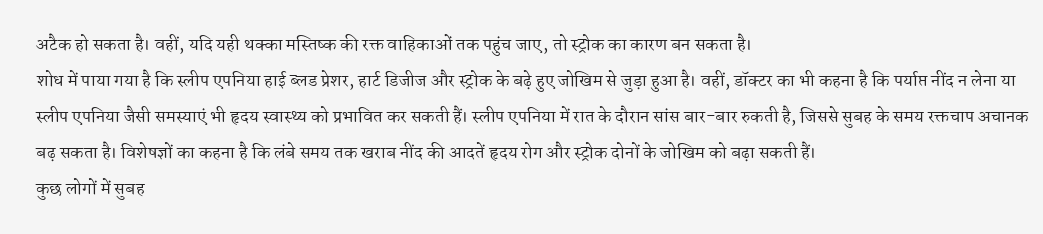अटैक हो सकता है। वहीं, यदि यही थक्का मस्तिष्क की रक्त वाहिकाओं तक पहुंच जाए, तो स्ट्रोक का कारण बन सकता है।
शोध में पाया गया है कि स्लीप एपनिया हाई ब्लड प्रेशर, हार्ट डिजीज और स्ट्रोक के बढ़े हुए जोखिम से जुड़ा हुआ है। वहीं, डॉक्टर का भी कहना है कि पर्याप्त नींद न लेना या स्लीप एपनिया जैसी समस्याएं भी हृदय स्वास्थ्य को प्रभावित कर सकती हैं। स्लीप एपनिया में रात के दौरान सांस बार-बार रुकती है, जिससे सुबह के समय रक्तचाप अचानक बढ़ सकता है। विशेषज्ञों का कहना है कि लंबे समय तक खराब नींद की आदतें हृदय रोग और स्ट्रोक दोनों के जोखिम को बढ़ा सकती हैं।
कुछ लोगों में सुबह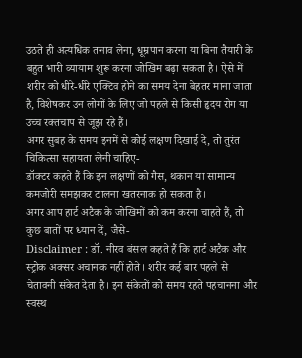उठते ही अत्यधिक तनाव लेना, धूम्रपान करना या बिना तैयारी के बहुत भारी व्यायाम शुरू करना जोखिम बढ़ा सकता है। ऐसे में शरीर को धीरे-धीरे एक्टिव होने का समय देना बेहतर माना जाता है, विशेषकर उन लोगों के लिए जो पहले से किसी हृदय रोग या उच्च रक्तचाप से जूझ रहे हैं।
अगर सुबह के समय इनमें से कोई लक्षण दिखाई दे, तो तुरंत चिकित्सा सहायता लेनी चाहिए-
डॉक्टर कहते हैं कि इन लक्षणों को गैस, थकान या सामान्य कमजोरी समझकर टालना खतरनाक हो सकता है।
अगर आप हार्ट अटैक के जोखिमों को कम करना चाहते हैं, तो कुछ बातों पर ध्यान दें, जैसे-
Disclaimer : डॉ. नीरव बंसल कहते हैं कि हार्ट अटैक और स्ट्रोक अक्सर अचानक नहीं होते। शरीर कई बार पहले से चेतावनी संकेत देता है। इन संकेतों को समय रहते पहचानना और स्वस्थ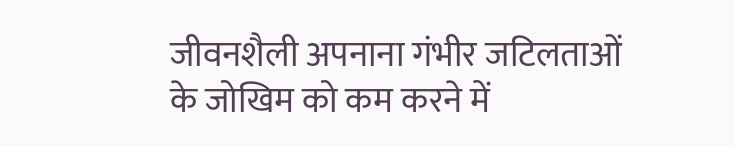जीवनशैली अपनाना गंभीर जटिलताओं के जोखिम को कम करने में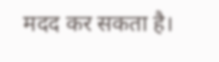मदद कर सकता है।